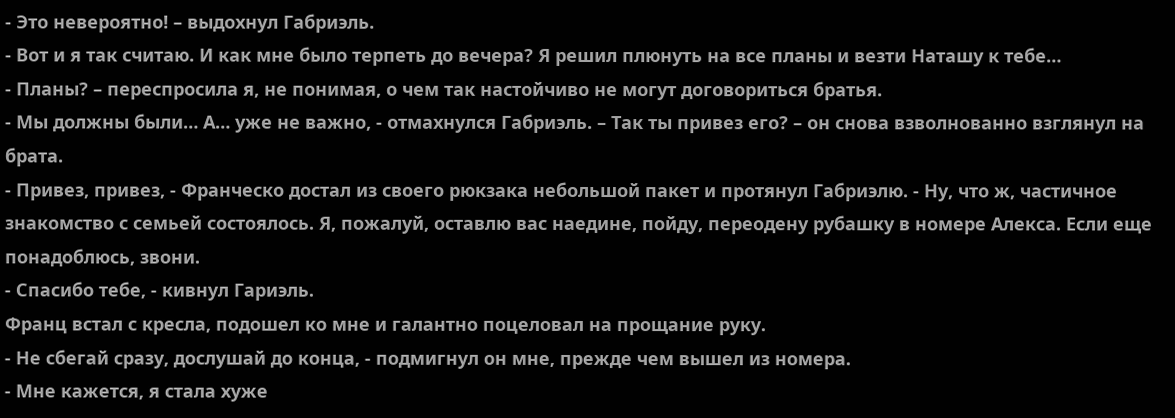- Это невероятно! – выдохнул Габриэль.
- Вот и я так считаю. И как мне было терпеть до вечера? Я решил плюнуть на все планы и везти Наташу к тебе…
- Планы? – переспросила я, не понимая, о чем так настойчиво не могут договориться братья.
- Мы должны были… А… уже не важно, - отмахнулся Габриэль. – Так ты привез его? – он снова взволнованно взглянул на брата.
- Привез, привез, - Франческо достал из своего рюкзака небольшой пакет и протянул Габриэлю. - Ну, что ж, частичное знакомство с семьей состоялось. Я, пожалуй, оставлю вас наедине, пойду, переодену рубашку в номере Алекса. Если еще понадоблюсь, звони.
- Спасибо тебе, - кивнул Гариэль.
Франц встал с кресла, подошел ко мне и галантно поцеловал на прощание руку.
- Не сбегай сразу, дослушай до конца, - подмигнул он мне, прежде чем вышел из номера.
- Мне кажется, я стала хуже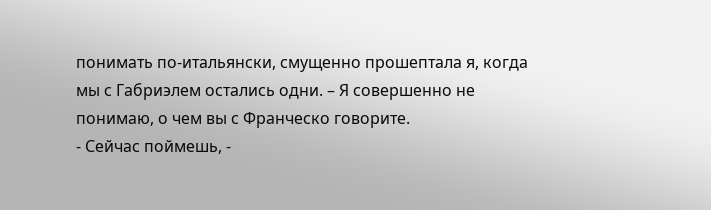понимать по-итальянски, смущенно прошептала я, когда мы с Габриэлем остались одни. – Я совершенно не понимаю, о чем вы с Франческо говорите.
- Сейчас поймешь, -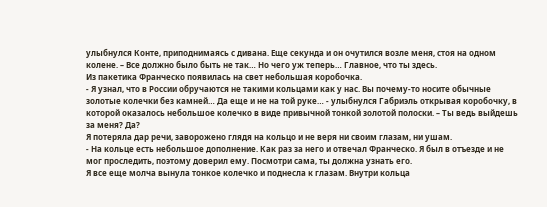улыбнулся Конте, приподнимаясь с дивана. Еще секунда и он очутился возле меня, стоя на одном колене. – Все должно было быть не так… Но чего уж теперь… Главное, что ты здесь.
Из пакетика Франческо появилась на свет небольшая коробочка.
- Я узнал, что в России обручаются не такими кольцами как у нас. Вы почему-то носите обычные золотые колечки без камней… Да еще и не на той руке… - улыбнулся Габриэль открывая коробочку, в которой оказалось небольшое колечко в виде привычной тонкой золотой полоски. – Ты ведь выйдешь за меня? Да?
Я потеряла дар речи, заворожено глядя на кольцо и не веря ни своим глазам, ни ушам.
- На кольце есть небольшое дополнение. Как раз за него и отвечал Франческо. Я был в отъезде и не мог проследить, поэтому доверил ему. Посмотри сама, ты должна узнать его.
Я все еще молча вынула тонкое колечко и поднесла к глазам. Внутри кольца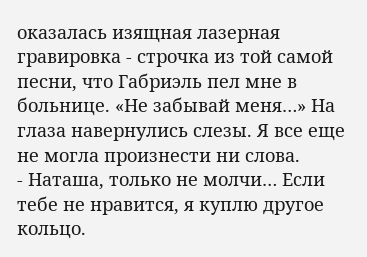оказалась изящная лазерная гравировка - строчка из той самой песни, что Габриэль пел мне в больнице. «Не забывай меня…» На глаза навернулись слезы. Я все еще не могла произнести ни слова.
- Наташа, только не молчи… Если тебе не нравится, я куплю другое кольцо.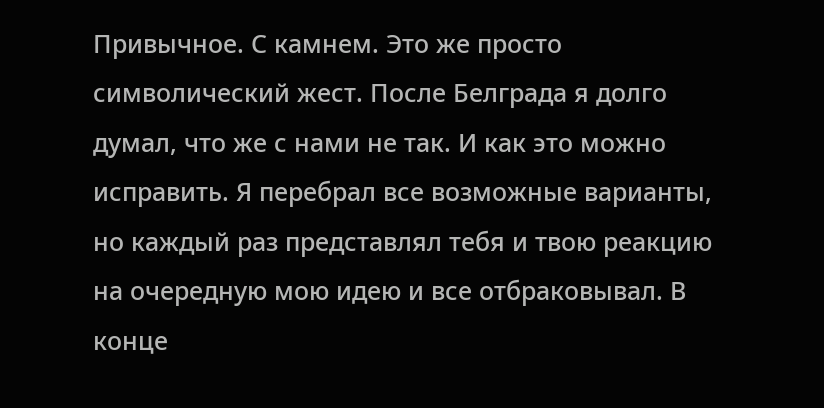Привычное. С камнем. Это же просто символический жест. После Белграда я долго думал, что же с нами не так. И как это можно исправить. Я перебрал все возможные варианты, но каждый раз представлял тебя и твою реакцию на очередную мою идею и все отбраковывал. В конце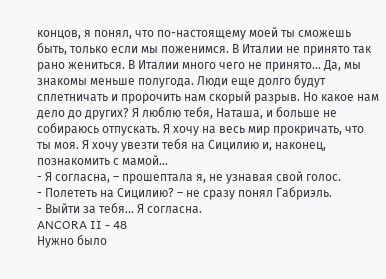концов, я понял, что по-настоящему моей ты сможешь быть, только если мы поженимся. В Италии не принято так рано жениться. В Италии много чего не принято… Да, мы знакомы меньше полугода. Люди еще долго будут сплетничать и пророчить нам скорый разрыв. Но какое нам дело до других? Я люблю тебя, Наташа, и больше не собираюсь отпускать. Я хочу на весь мир прокричать, что ты моя. Я хочу увезти тебя на Сицилию и, наконец, познакомить с мамой…
- Я согласна, – прошептала я, не узнавая свой голос.
- Полететь на Сицилию? – не сразу понял Габриэль.
- Выйти за тебя… Я согласна.
ANCORA II - 48
Нужно было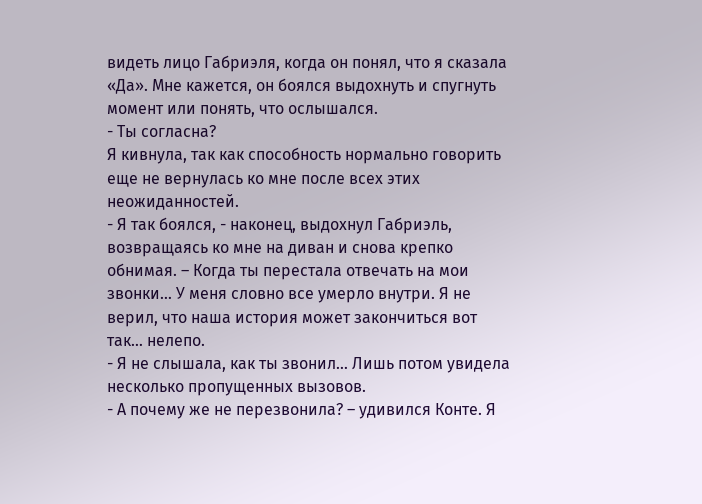видеть лицо Габриэля, когда он понял, что я сказала «Да». Мне кажется, он боялся выдохнуть и спугнуть момент или понять, что ослышался.
- Ты согласна?
Я кивнула, так как способность нормально говорить еще не вернулась ко мне после всех этих неожиданностей.
- Я так боялся, - наконец, выдохнул Габриэль, возвращаясь ко мне на диван и снова крепко обнимая. – Когда ты перестала отвечать на мои звонки… У меня словно все умерло внутри. Я не верил, что наша история может закончиться вот так… нелепо.
- Я не слышала, как ты звонил… Лишь потом увидела несколько пропущенных вызовов.
- А почему же не перезвонила? – удивился Конте. Я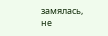замялась, не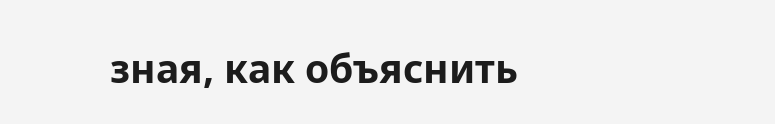зная, как объяснить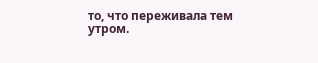то, что переживала тем утром.